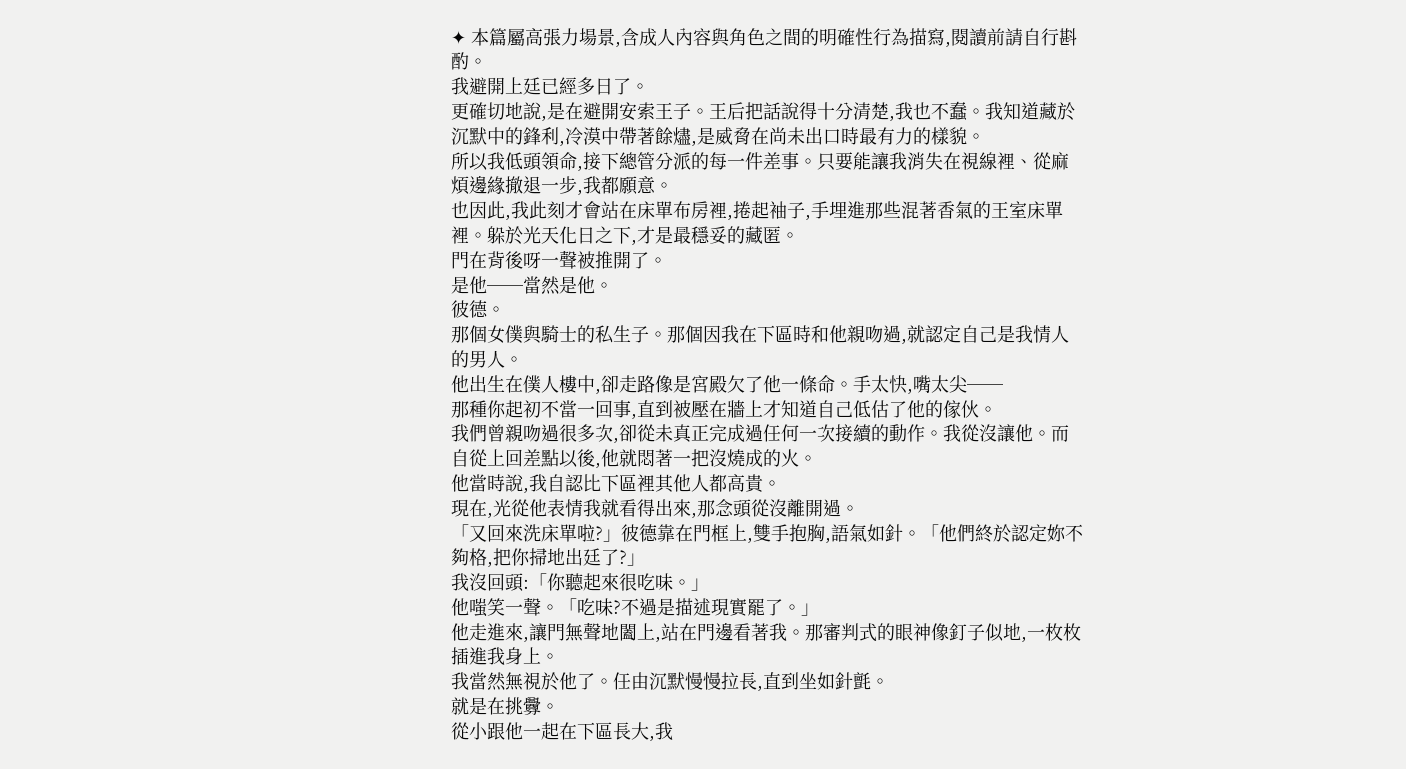✦ 本篇屬高張力場景,含成人內容與角色之間的明確性行為描寫,閱讀前請自行斟酌。
我避開上廷已經多日了。
更確切地說,是在避開安索王子。王后把話說得十分清楚,我也不蠢。我知道藏於沉默中的鋒利,冷漠中帶著餘燼,是威脅在尚未出口時最有力的樣貌。
所以我低頭領命,接下總管分派的每一件差事。只要能讓我消失在視線裡、從麻煩邊緣撤退一步,我都願意。
也因此,我此刻才會站在床單布房裡,捲起袖子,手埋進那些混著香氣的王室床單裡。躲於光天化日之下,才是最穩妥的藏匿。
門在背後呀一聲被推開了。
是他──當然是他。
彼德。
那個女僕與騎士的私生子。那個因我在下區時和他親吻過,就認定自己是我情人的男人。
他出生在僕人樓中,卻走路像是宮殿欠了他一條命。手太快,嘴太尖──
那種你起初不當一回事,直到被壓在牆上才知道自己低估了他的傢伙。
我們曾親吻過很多次,卻從未真正完成過任何一次接續的動作。我從沒讓他。而自從上回差點以後,他就悶著一把沒燒成的火。
他當時說,我自認比下區裡其他人都高貴。
現在,光從他表情我就看得出來,那念頭從沒離開過。
「又回來洗床單啦?」彼德靠在門框上,雙手抱胸,語氣如針。「他們終於認定妳不夠格,把你掃地出廷了?」
我沒回頭:「你聽起來很吃味。」
他嗤笑一聲。「吃味?不過是描述現實罷了。」
他走進來,讓門無聲地闔上,站在門邊看著我。那審判式的眼神像釘子似地,一枚枚插進我身上。
我當然無視於他了。任由沉默慢慢拉長,直到坐如針氈。
就是在挑釁。
從小跟他一起在下區長大,我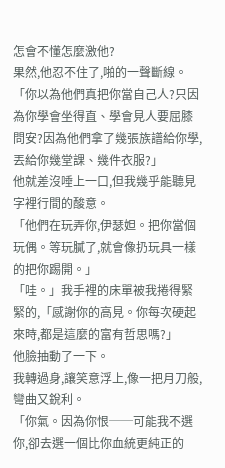怎會不懂怎麼激他?
果然,他忍不住了,啪的一聲斷線。
「你以為他們真把你當自己人?只因為你學會坐得直、學會見人要屈膝問安?因為他們拿了幾張族譜給你學,丟給你幾堂課、幾件衣服?」
他就差沒唾上一口,但我幾乎能聽見字裡行間的酸意。
「他們在玩弄你,伊瑟妲。把你當個玩偶。等玩膩了,就會像扔玩具一樣的把你踢開。」
「哇。」我手裡的床單被我捲得緊緊的,「感謝你的高見。你每次硬起來時,都是這麼的富有哲思嗎?」
他臉抽動了一下。
我轉過身,讓笑意浮上,像一把月刀般,彎曲又銳利。
「你氣。因為你恨──可能我不選你,卻去選一個比你血統更純正的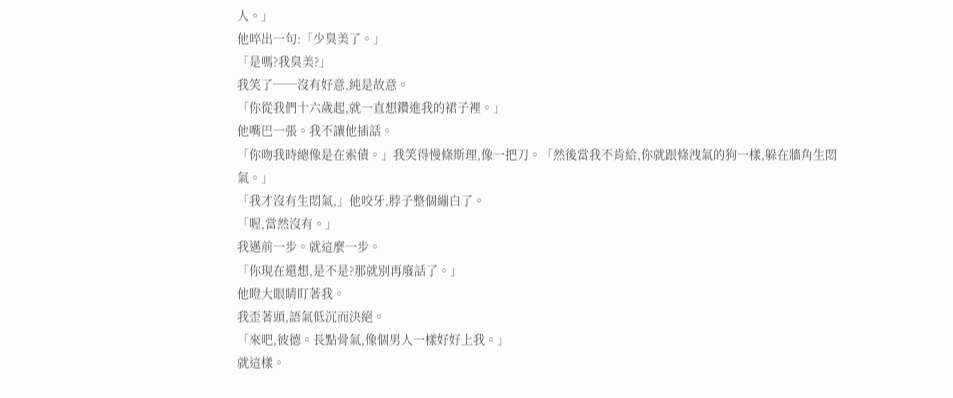人。」
他啐出一句:「少臭美了。」
「是嗎?我臭美?」
我笑了──沒有好意,純是故意。
「你從我們十六歲起,就一直想鑽進我的裙子裡。」
他嘴巴一張。我不讓他插話。
「你吻我時總像是在索債。」我笑得慢條斯理,像一把刀。「然後當我不肯給,你就跟條洩氣的狗一樣,躲在牆角生悶氣。」
「我才沒有生悶氣,」他咬牙,脖子整個繃白了。
「喔,當然沒有。」
我邁前一步。就這麼一步。
「你現在還想,是不是?那就別再廢話了。」
他瞪大眼睛盯著我。
我歪著頭,語氣低沉而決絕。
「來吧,彼德。長點骨氣,像個男人一樣好好上我。」
就這樣。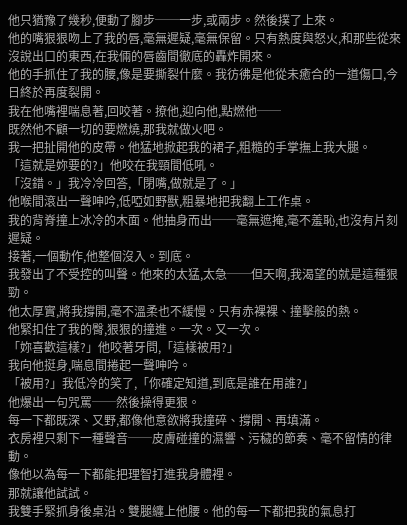他只猶豫了幾秒,便動了腳步──一步,或兩步。然後撲了上來。
他的嘴狠狠吻上了我的唇,毫無遲疑,毫無保留。只有熱度與怒火,和那些從來沒說出口的東西,在我倆的唇齒間徹底的轟炸開來。
他的手抓住了我的腰,像是要撕裂什麼。我彷彿是他從未癒合的一道傷口,今日終於再度裂開。
我在他嘴裡喘息著,回咬著。撩他,迎向他,點燃他──
既然他不顧一切的要燃燒,那我就做火吧。
我一把扯開他的皮帶。他猛地掀起我的裙子,粗糙的手掌撫上我大腿。
「這就是妳要的?」他咬在我頸間低吼。
「沒錯。」我冷冷回答,「閉嘴,做就是了。」
他喉間滾出一聲呻吟,低啞如野獸,粗暴地把我翻上工作桌。
我的背脊撞上冰冷的木面。他抽身而出──毫無遮掩,毫不羞恥,也沒有片刻遲疑。
接著,一個動作,他整個沒入。到底。
我發出了不受控的叫聲。他來的太猛,太急──但天啊,我渴望的就是這種狠勁。
他太厚實,將我撐開,毫不溫柔也不緩慢。只有赤裸裸、撞擊般的熱。
他緊扣住了我的臀,狠狠的撞進。一次。又一次。
「妳喜歡這樣?」他咬著牙問,「這樣被用?」
我向他挺身,喘息間捲起一聲呻吟。
「被用?」我低冷的笑了,「你確定知道,到底是誰在用誰?」
他爆出一句咒罵──然後操得更狠。
每一下都既深、又野,都像他意欲將我撞碎、撐開、再填滿。
衣房裡只剩下一種聲音──皮膚碰撞的濕響、污穢的節奏、毫不留情的律動。
像他以為每一下都能把理智打進我身體裡。
那就讓他試試。
我雙手緊抓身後桌沿。雙腿纏上他腰。他的每一下都把我的氣息打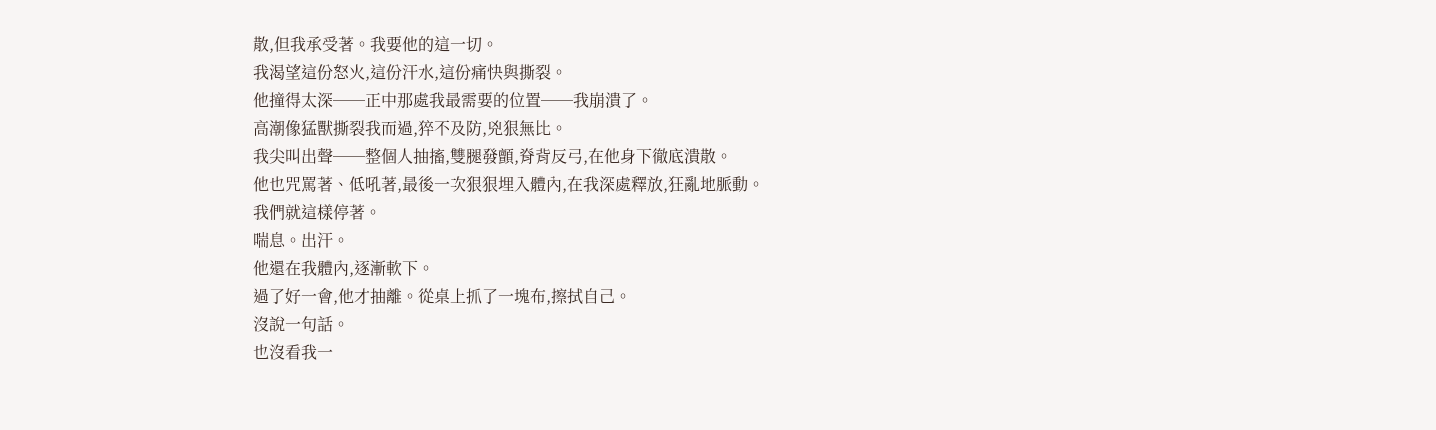散,但我承受著。我要他的這一切。
我渴望這份怒火,這份汗水,這份痛快與撕裂。
他撞得太深──正中那處我最需要的位置──我崩潰了。
高潮像猛獸撕裂我而過,猝不及防,兇狠無比。
我尖叫出聲──整個人抽搐,雙腿發顫,脊背反弓,在他身下徹底潰散。
他也咒罵著、低吼著,最後一次狠狠埋入體內,在我深處釋放,狂亂地脈動。
我們就這樣停著。
喘息。出汗。
他還在我體內,逐漸軟下。
過了好一會,他才抽離。從桌上抓了一塊布,擦拭自己。
沒說一句話。
也沒看我一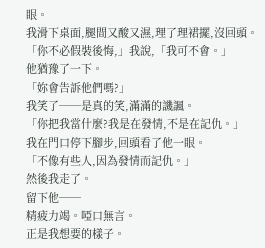眼。
我滑下桌面,腿間又酸又濕,理了理裙擺,沒回頭。
「你不必假裝後悔,」我說,「我可不會。」
他猶豫了一下。
「妳會告訴他們嗎?」
我笑了──是真的笑,滿滿的譏諷。
「你把我當什麼?我是在發情,不是在記仇。」
我在門口停下腳步,回頭看了他一眼。
「不像有些人,因為發情而記仇。」
然後我走了。
留下他──
精疲力竭。啞口無言。
正是我想要的樣子。